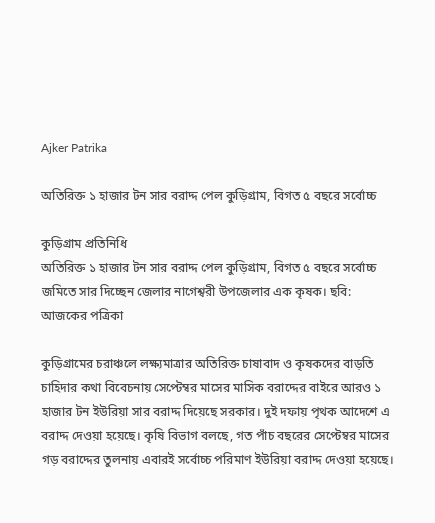Ajker Patrika

অতিরিক্ত ১ হাজার টন সার বরাদ্দ পেল কুড়িগ্রাম, বিগত ৫ বছরে সর্বোচ্চ

কুড়িগ্রাম প্রতিনিধি
অতিরিক্ত ১ হাজার টন সার বরাদ্দ পেল কুড়িগ্রাম, বিগত ৫ বছরে সর্বোচ্চ
জমিতে সার দিচ্ছেন জেলার নাগেশ্বরী উপজেলার এক কৃষক। ছবি: আজকের পত্রিকা

কুড়িগ্রামের চরাঞ্চলে লক্ষ্যমাত্রার অতিরিক্ত চাষাবাদ ও কৃষকদের বাড়তি চাহিদার কথা বিবেচনায় সেপ্টেম্বর মাসের মাসিক বরাদ্দের বাইরে আরও ১ হাজার টন ইউরিয়া সার বরাদ্দ দিয়েছে সরকার। দুই দফায় পৃথক আদেশে এ বরাদ্দ দেওয়া হয়েছে। কৃষি বিভাগ বলছে, গত পাঁচ বছরের সেপ্টেম্বর মাসের গড় বরাদ্দের তুলনায় এবারই সর্বোচ্চ পরিমাণ ইউরিয়া বরাদ্দ দেওয়া হয়েছে।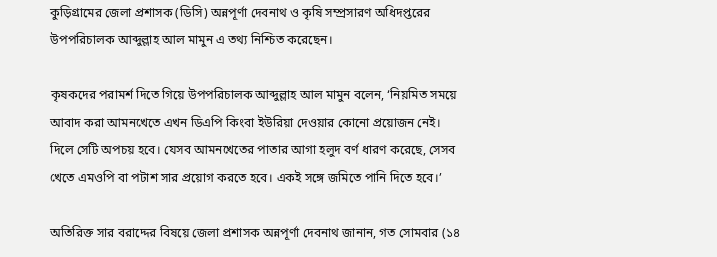কুড়িগ্রামের জেলা প্রশাসক (ডিসি) অন্নপূর্ণা দেবনাথ ও কৃষি সম্প্রসারণ অধিদপ্তরের উপপরিচালক আব্দুল্লাহ আল মামুন এ তথ্য নিশ্চিত করেছেন।

কৃষকদের পরামর্শ দিতে গিয়ে উপপরিচালক আব্দুল্লাহ আল মামুন বলেন, ‘নিয়মিত সময়ে আবাদ করা আমনখেতে এখন ডিএপি কিংবা ইউরিয়া দেওয়ার কোনো প্রয়োজন নেই। দিলে সেটি অপচয় হবে। যেসব আমনখেতের পাতার আগা হলুদ বর্ণ ধারণ করেছে, সেসব খেতে এমওপি বা পটাশ সার প্রয়োগ করতে হবে। একই সঙ্গে জমিতে পানি দিতে হবে।’

অতিরিক্ত সার বরাদ্দের বিষয়ে জেলা প্রশাসক অন্নপূর্ণা দেবনাথ জানান, গত সোমবার (১৪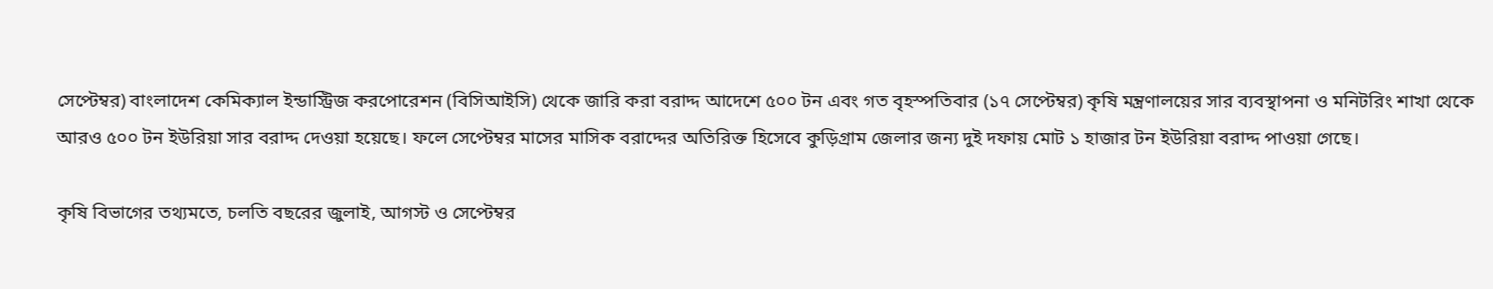সেপ্টেম্বর) বাংলাদেশ কেমিক্যাল ইন্ডাস্ট্রিজ করপোরেশন (বিসিআইসি) থেকে জারি করা বরাদ্দ আদেশে ৫০০ টন এবং গত বৃহস্পতিবার (১৭ সেপ্টেম্বর) কৃষি মন্ত্রণালয়ের সার ব্যবস্থাপনা ও মনিটরিং শাখা থেকে আরও ৫০০ টন ইউরিয়া সার বরাদ্দ দেওয়া হয়েছে। ফলে সেপ্টেম্বর মাসের মাসিক বরাদ্দের অতিরিক্ত হিসেবে কুড়িগ্রাম জেলার জন্য দুই দফায় মোট ১ হাজার টন ইউরিয়া বরাদ্দ পাওয়া গেছে।

কৃষি বিভাগের তথ্যমতে, চলতি বছরের জুলাই, আগস্ট ও সেপ্টেম্বর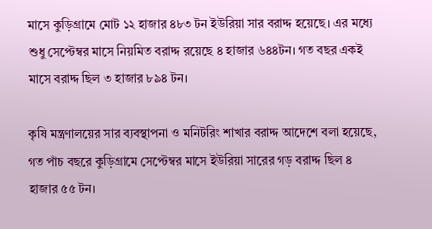মাসে কুড়িগ্রামে মোট ১২ হাজার ৪৮৩ টন ইউরিয়া সার বরাদ্দ হয়েছে। এর মধ্যে শুধু সেপ্টেম্বর মাসে নিয়মিত বরাদ্দ রয়েছে ৪ হাজার ৬৪৪টন। গত বছর একই মাসে বরাদ্দ ছিল ৩ হাজার ৮৯৪ টন।

কৃষি মন্ত্রণালয়ের সার ব্যবস্থাপনা ও মনিটরিং শাখার বরাদ্দ আদেশে বলা হয়েছে, গত পাঁচ বছরে কুড়িগ্রামে সেপ্টেম্বর মাসে ইউরিয়া সারের গড় বরাদ্দ ছিল ৪ হাজার ৫৫ টন।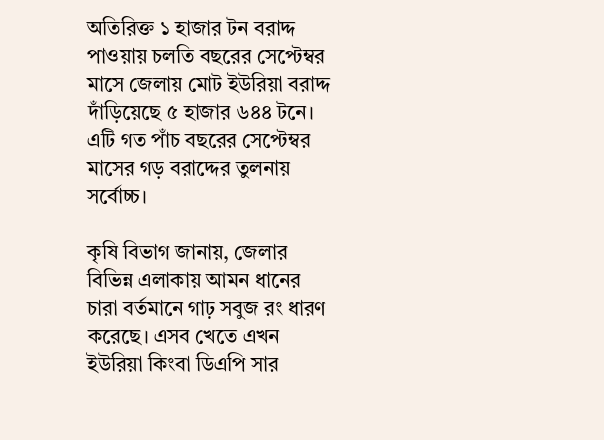অতিরিক্ত ১ হাজার টন বরাদ্দ পাওয়ায় চলতি বছরের সেপ্টেম্বর মাসে জেলায় মোট ইউরিয়া বরাদ্দ দাঁড়িয়েছে ৫ হাজার ৬৪৪ টনে। এটি গত পাঁচ বছরের সেপ্টেম্বর মাসের গড় বরাদ্দের তুলনায় সর্বোচ্চ।

কৃষি বিভাগ জানায়, জেলার বিভিন্ন এলাকায় আমন ধানের চারা বর্তমানে গাঢ় সবুজ রং ধারণ করেছে। এসব খেতে এখন ইউরিয়া কিংবা ডিএপি সার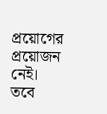প্রয়োগের প্রয়োজন নেই। তবে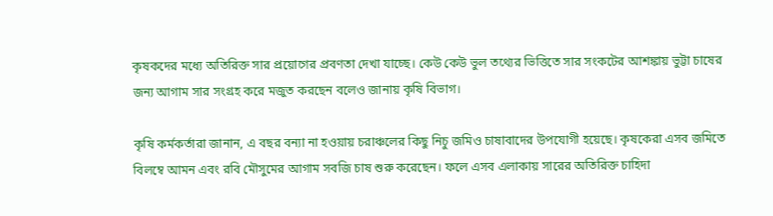কৃষকদের মধ্যে অতিরিক্ত সার প্রয়োগের প্রবণতা দেখা যাচ্ছে। কেউ কেউ ভুল তথ্যের ভিত্তিতে সার সংকটের আশঙ্কায় ভুট্টা চাষের জন্য আগাম সার সংগ্রহ করে মজুত করছেন বলেও জানায় কৃষি বিভাগ।

কৃষি কর্মকর্তারা জানান, এ বছর বন্যা না হওয়ায় চরাঞ্চলের কিছু নিচু জমিও চাষাবাদের উপযোগী হয়েছে। কৃষকেরা এসব জমিতে বিলম্বে আমন এবং রবি মৌসুমের আগাম সবজি চাষ শুরু করেছেন। ফলে এসব এলাকায় সারের অতিরিক্ত চাহিদা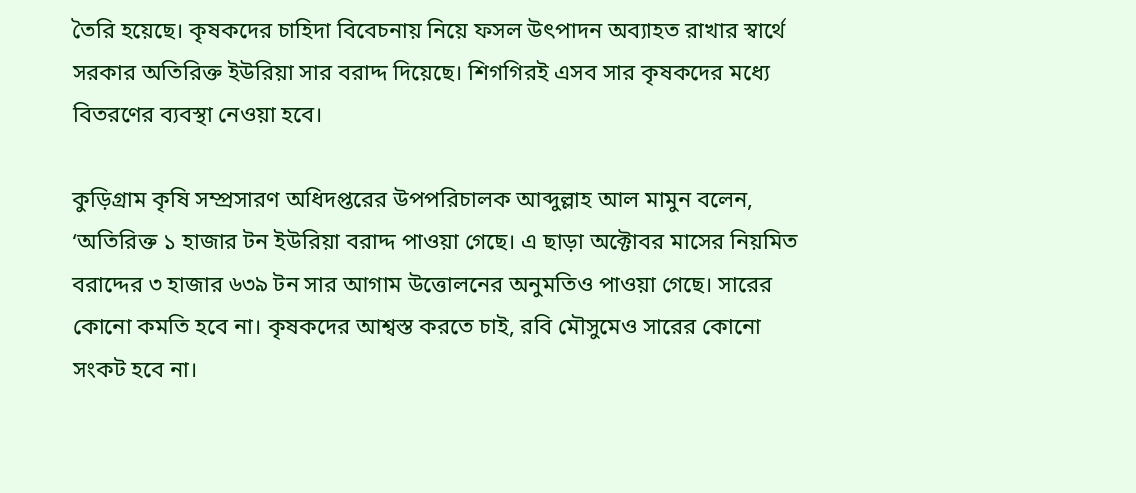তৈরি হয়েছে। কৃষকদের চাহিদা বিবেচনায় নিয়ে ফসল উৎপাদন অব্যাহত রাখার স্বার্থে সরকার অতিরিক্ত ইউরিয়া সার বরাদ্দ দিয়েছে। শিগগিরই এসব সার কৃষকদের মধ্যে বিতরণের ব্যবস্থা নেওয়া হবে।

কুড়িগ্রাম কৃষি সম্প্রসারণ অধিদপ্তরের উপপরিচালক আব্দুল্লাহ আল মামুন বলেন, ‘অতিরিক্ত ১ হাজার টন ইউরিয়া বরাদ্দ পাওয়া গেছে। এ ছাড়া অক্টোবর মাসের নিয়মিত বরাদ্দের ৩ হাজার ৬৩৯ টন সার আগাম উত্তোলনের অনুমতিও পাওয়া গেছে। সারের কোনো কমতি হবে না। কৃষকদের আশ্বস্ত করতে চাই, রবি মৌসুমেও সারের কোনো সংকট হবে না।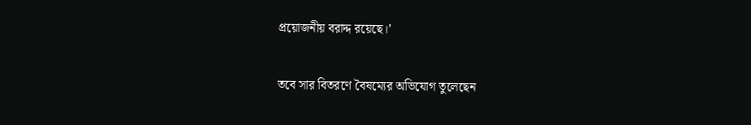প্রয়োজনীয় বরাদ্দ রয়েছে।’

তবে সার বিতরণে বৈষম্যের অভিযোগ তুলেছেন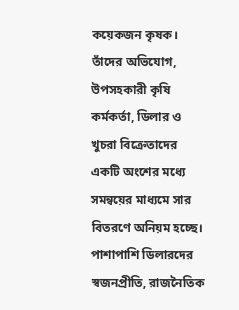কয়েকজন কৃষক। তাঁদের অভিযোগ, উপসহকারী কৃষি কর্মকর্তা, ডিলার ও খুচরা বিক্রেতাদের একটি অংশের মধ্যে সমন্বয়ের মাধ্যমে সার বিতরণে অনিয়ম হচ্ছে। পাশাপাশি ডিলারদের স্বজনপ্রীতি, রাজনৈতিক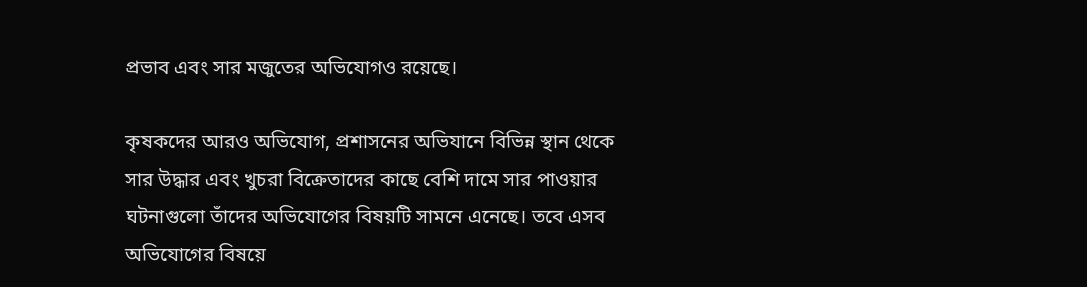প্রভাব এবং সার মজুতের অভিযোগও রয়েছে।

কৃষকদের আরও অভিযোগ, প্রশাসনের অভিযানে বিভিন্ন স্থান থেকে সার উদ্ধার এবং খুচরা বিক্রেতাদের কাছে বেশি দামে সার পাওয়ার ঘটনাগুলো তাঁদের অভিযোগের বিষয়টি সামনে এনেছে। তবে এসব অভিযোগের বিষয়ে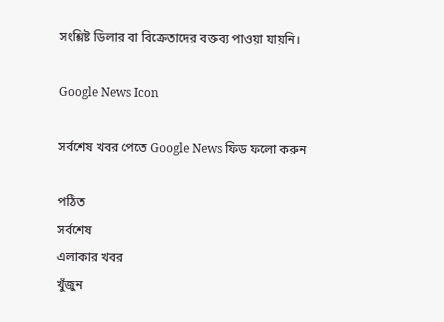সংশ্লিষ্ট ডিলার বা বিক্রেতাদের বক্তব্য পাওয়া যায়নি।

Google News Icon

সর্বশেষ খবর পেতে Google News ফিড ফলো করুন

পঠিত
সর্বশেষ
এলাকার খবর
খুঁজুন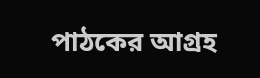পাঠকের আগ্রহ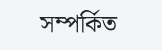সম্পর্কিত